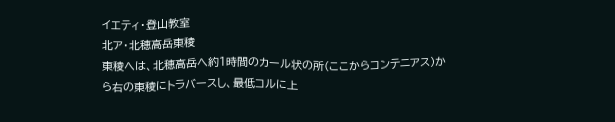イエティ・登山教室
北ア・北穂高岳東稜
東稜へは、北穂高岳へ約1時間のカール状の所(ここからコンテニアス)から右の東稜にトラバースし、最低コルに上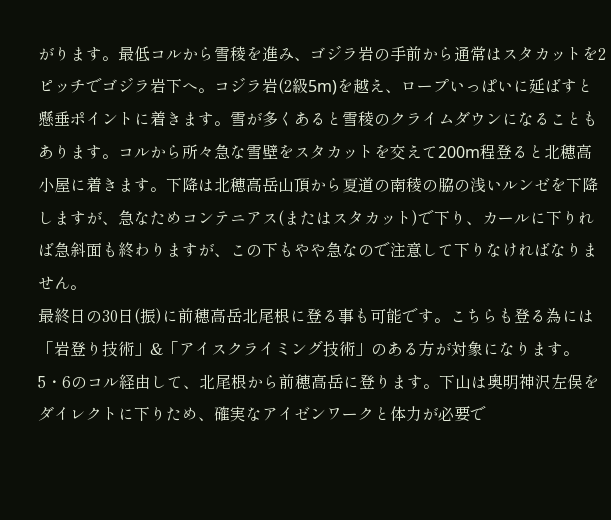がります。最低コルから雪稜を進み、ゴジラ岩の手前から通常はスタカットを2ピッチでゴジラ岩下へ。コジラ岩(2級5m)を越え、ロープいっぱいに延ばすと懸垂ポイントに着きます。雪が多くあると雪稜のクライムダウンになることもあります。コルから所々急な雪壁をスタカットを交えて200m程登ると北穂高小屋に着きます。下降は北穂高岳山頂から夏道の南稜の脇の浅いルンゼを下降しますが、急なためコンテニアス(またはスタカット)で下り、カールに下りれば急斜面も終わりますが、この下もやや急なので注意して下りなければなりません。
最終日の30日(振)に前穂高岳北尾根に登る事も可能です。こちらも登る為には「岩登り技術」&「アイスクライミング技術」のある方が対象になります。5・6のコル経由して、北尾根から前穂高岳に登ります。下山は奥明神沢左俣をダイレクトに下りため、確実なアイゼンワークと体力が必要で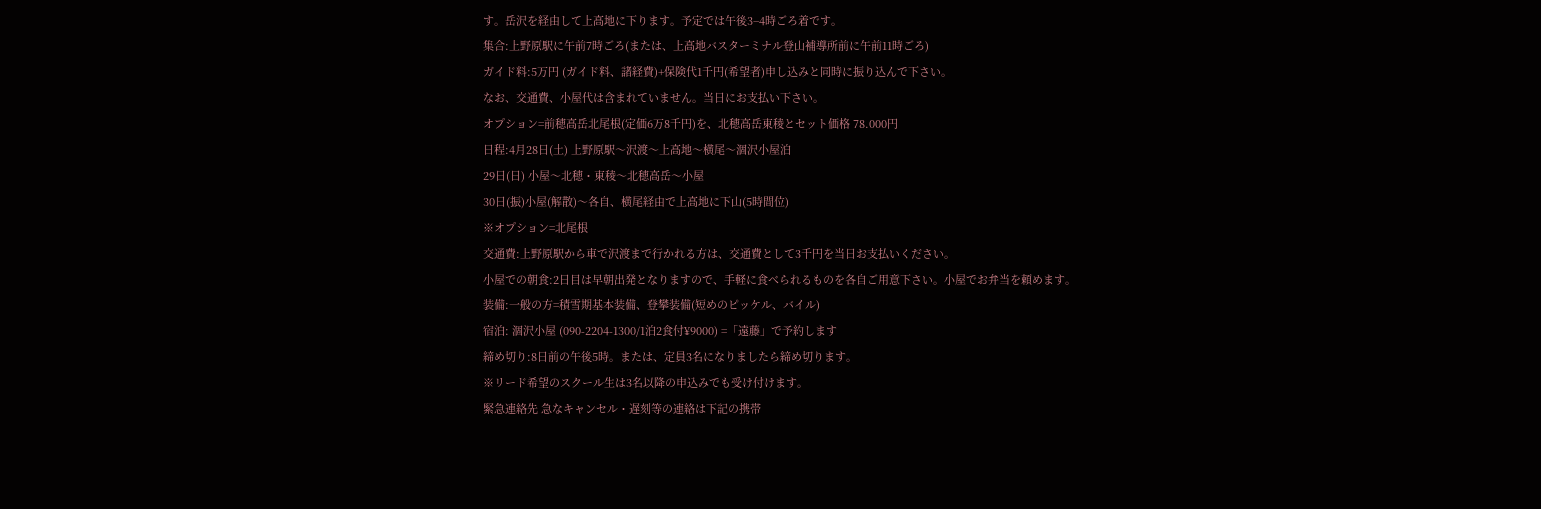す。岳沢を経由して上高地に下ります。予定では午後3−4時ごろ着です。
集合:上野原駅に午前7時ごろ(または、上高地バスターミナル登山補導所前に午前11時ごろ)
ガイド料:5万円 (ガイド料、諸経費)+保険代1千円(希望者)申し込みと同時に振り込んで下さい。
なお、交通費、小屋代は含まれていません。当日にお支払い下さい。
オプション=前穂高岳北尾根(定価6万8千円)を、北穂高岳東稜とセット価格 78.000円
日程:4月28日(土) 上野原駅〜沢渡〜上高地〜横尾〜涸沢小屋泊
29日(日) 小屋〜北穂・東稜〜北穂高岳〜小屋
30日(振)小屋(解散)〜各自、横尾経由で上高地に下山(5時間位)
※オプション=北尾根
交通費:上野原駅から車で沢渡まで行かれる方は、交通費として3千円を当日お支払いください。
小屋での朝食:2日目は早朝出発となりますので、手軽に食べられるものを各自ご用意下さい。小屋でお弁当を頼めます。
装備:一般の方=積雪期基本装備、登攀装備(短めのピッケル、バイル)
宿泊: 涸沢小屋 (090-2204-1300/1泊2食付¥9000) =「遠藤」で予約します
締め切り:8日前の午後5時。または、定員3名になりましたら締め切ります。
※リード希望のスクール生は3名以降の申込みでも受け付けます。
緊急連絡先 急なキャンセル・遅刻等の連絡は下記の携帯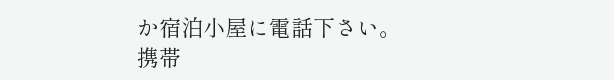か宿泊小屋に電話下さい。
携帯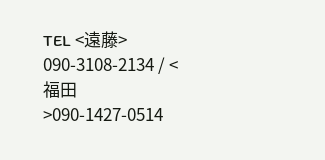TEL <遠藤>
090-3108-2134 / <福田>090-1427-0514